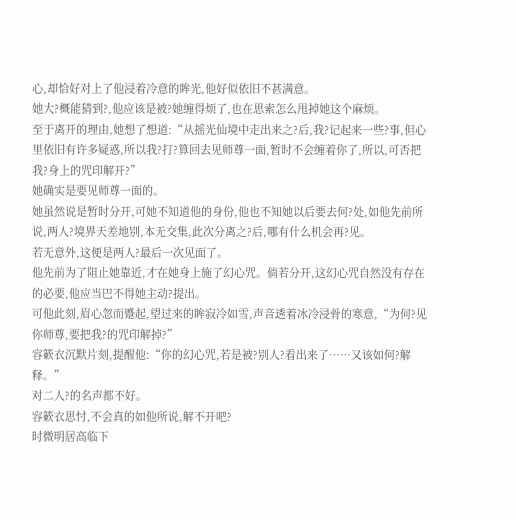心,却恰好对上了他浸着冷意的眸光,他好似依旧不甚满意。
她大?概能猜到?,他应该是被?她缠得烦了,也在思索怎么甩掉她这个麻烦。
至于离开的理由,她想了想道:“从摇光仙境中走出来之?后,我?记起来一些?事,但心里依旧有许多疑惑,所以我?打?算回去见师尊一面,暂时不会缠着你了,所以,可否把我?身上的咒印解开?”
她确实是要见师尊一面的。
她虽然说是暂时分开,可她不知道他的身份,他也不知她以后要去何?处,如他先前所说,两人?境界天差地别,本无交集,此次分离之?后,哪有什么机会再?见。
若无意外,这便是两人?最后一次见面了。
他先前为了阻止她靠近,才在她身上施了幻心咒。倘若分开,这幻心咒自然没有存在的必要,他应当巴不得她主动?提出。
可他此刻,眉心忽而蹙起,望过来的眸寂冷如雪,声音透着冰冷浸骨的寒意,“为何?见你师尊,要把我?的咒印解掉?”
容簌衣沉默片刻,提醒他:“你的幻心咒,若是被?别人?看出来了……又该如何?解释。”
对二人?的名声都不好。
容簌衣思忖,不会真的如他所说,解不开吧?
时微明居高临下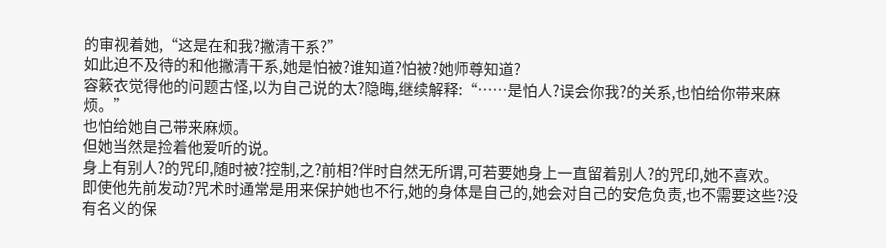的审视着她,“这是在和我?撇清干系?”
如此迫不及待的和他撇清干系,她是怕被?谁知道?怕被?她师尊知道?
容簌衣觉得他的问题古怪,以为自己说的太?隐晦,继续解释:“……是怕人?误会你我?的关系,也怕给你带来麻烦。”
也怕给她自己带来麻烦。
但她当然是捡着他爱听的说。
身上有别人?的咒印,随时被?控制,之?前相?伴时自然无所谓,可若要她身上一直留着别人?的咒印,她不喜欢。
即使他先前发动?咒术时通常是用来保护她也不行,她的身体是自己的,她会对自己的安危负责,也不需要这些?没有名义的保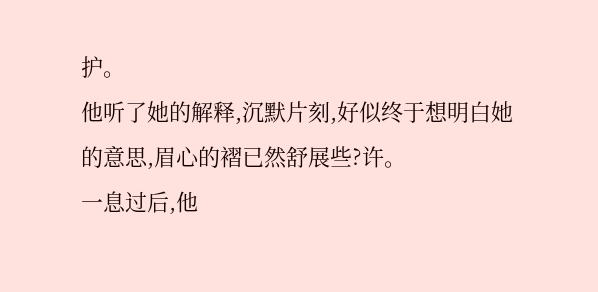护。
他听了她的解释,沉默片刻,好似终于想明白她的意思,眉心的褶已然舒展些?许。
一息过后,他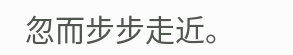忽而步步走近。